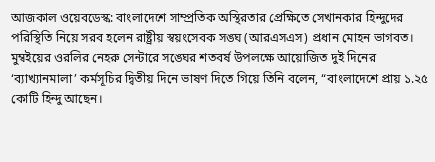আজকাল ওয়েবডেস্ক: বাংলাদেশে সাম্প্রতিক অস্থিরতার প্রেক্ষিতে সেখানকার হিন্দুদের পরিস্থিতি নিয়ে সরব হলেন রাষ্ট্রীয় স্বয়ংসেবক সঙ্ঘ (আরএসএস) প্রধান মোহন ভাগবত। মুম্বইয়ের ওরলির নেহরু সেন্টারে সঙ্ঘের শতবর্ষ উপলক্ষে আয়োজিত দুই দিনের ‘ব্যাখ্যানমালা’ কর্মসূচির দ্বিতীয় দিনে ভাষণ দিতে গিয়ে তিনি বলেন, “বাংলাদেশে প্রায় ১.২৫ কোটি হিন্দু আছেন।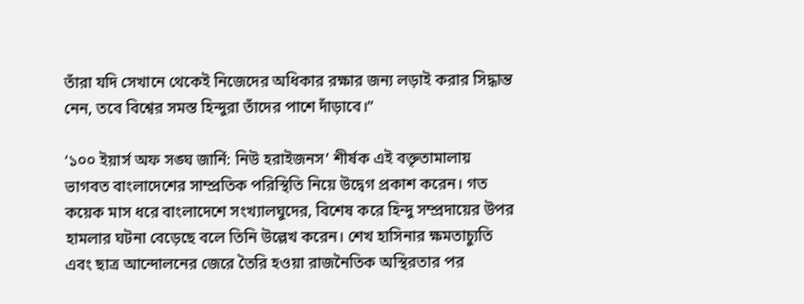তাঁরা যদি সেখানে থেকেই নিজেদের অধিকার রক্ষার জন্য লড়াই করার সিদ্ধান্ত নেন, তবে বিশ্বের সমস্ত হিন্দুরা তাঁদের পাশে দাঁড়াবে।”

‘১০০ ইয়ার্স অফ সঙ্ঘ জার্নি: নিউ হরাইজনস’ শীর্ষক এই বক্তৃতামালায় ভাগবত বাংলাদেশের সাম্প্রতিক পরিস্থিতি নিয়ে উদ্বেগ প্রকাশ করেন। গত কয়েক মাস ধরে বাংলাদেশে সংখ্যালঘুদের, বিশেষ করে হিন্দু সম্প্রদায়ের উপর হামলার ঘটনা বেড়েছে বলে তিনি উল্লেখ করেন। শেখ হাসিনার ক্ষমতাচ্যুতি এবং ছাত্র আন্দোলনের জেরে তৈরি হওয়া রাজনৈতিক অস্থিরতার পর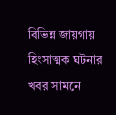বিভিন্ন জায়গায় হিংসাত্মক ঘটনার খবর সামনে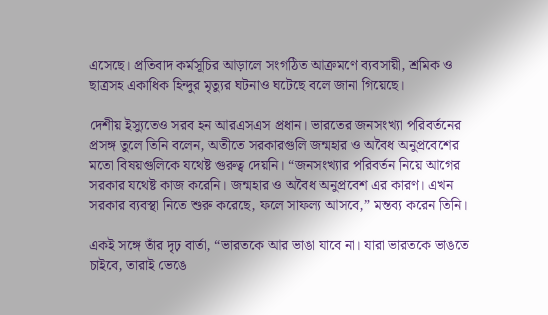এসেছে। প্রতিবাদ কর্মসূচির আড়ালে সংগঠিত আক্রমণে ব্যবসায়ী, শ্রমিক ও ছাত্রসহ একাধিক হিন্দুর মৃত্যুর ঘটনাও ঘটেছে বলে জানা গিয়েছে।

দেশীয় ইস্যুতেও সরব হন আরএসএস প্রধান। ভারতের জনসংখ্যা পরিবর্তনের প্রসঙ্গ তুলে তিনি বলেন, অতীতে সরকারগুলি জন্মহার ও অবৈধ অনুপ্রবেশের মতো বিষয়গুলিকে যথেষ্ট গুরুত্ব দেয়নি। “জনসংখ্যার পরিবর্তন নিয়ে আগের সরকার যথেষ্ট কাজ করেনি। জন্মহার ও অবৈধ অনুপ্রবেশ এর কারণ। এখন সরকার ব্যবস্থা নিতে শুরু করেছে, ফলে সাফল্য আসবে,” মন্তব্য করেন তিনি।

একই সঙ্গে তাঁর দৃঢ় বার্তা, “ভারতকে আর ভাঙা যাবে না। যারা ভারতকে ভাঙতে চাইবে, তারাই ভেঙে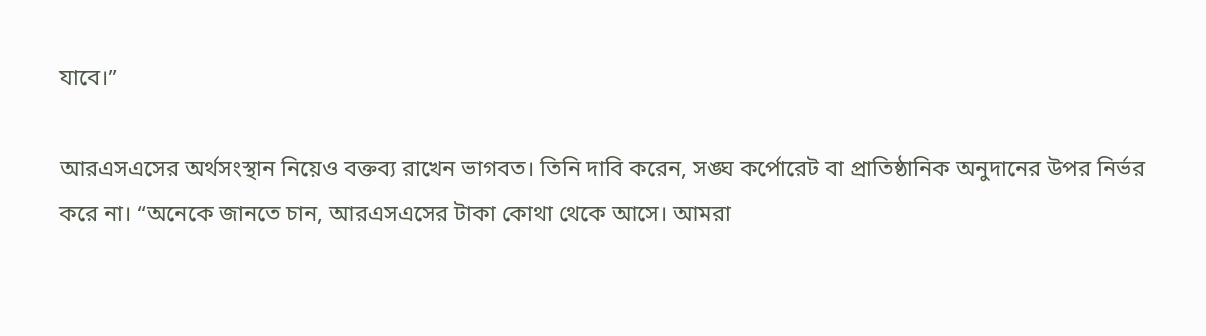যাবে।”

আরএসএসের অর্থসংস্থান নিয়েও বক্তব্য রাখেন ভাগবত। তিনি দাবি করেন, সঙ্ঘ কর্পোরেট বা প্রাতিষ্ঠানিক অনুদানের উপর নির্ভর করে না। “অনেকে জানতে চান, আরএসএসের টাকা কোথা থেকে আসে। আমরা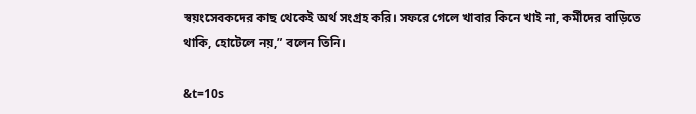স্বয়ংসেবকদের কাছ থেকেই অর্থ সংগ্রহ করি। সফরে গেলে খাবার কিনে খাই না, কর্মীদের বাড়িতে থাকি, হোটেলে নয়,” বলেন তিনি।

&t=10s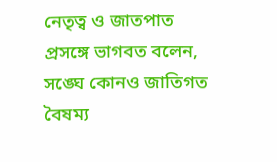নেতৃত্ব ও জাতপাত প্রসঙ্গে ভাগবত বলেন, সঙ্ঘে কোনও জাতিগত বৈষম্য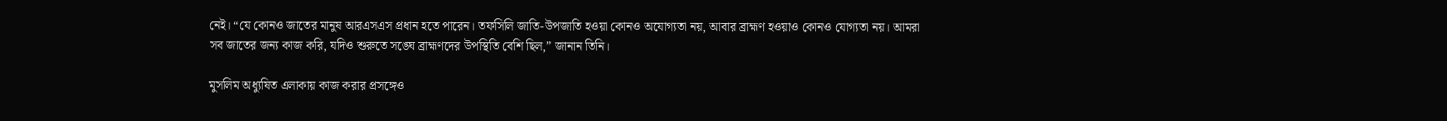নেই। “যে কোনও জাতের মানুষ আরএসএস প্রধান হতে পারেন। তফসিলি জাতি-উপজাতি হওয়া কোনও অযোগ্যতা নয়, আবার ব্রাহ্মণ হওয়াও কোনও যোগ্যতা নয়। আমরা সব জাতের জন্য কাজ করি, যদিও শুরুতে সঙ্ঘে ব্রাহ্মণদের উপস্থিতি বেশি ছিল,” জানান তিনি।

মুসলিম অধ্যুষিত এলাকায় কাজ করার প্রসঙ্গেও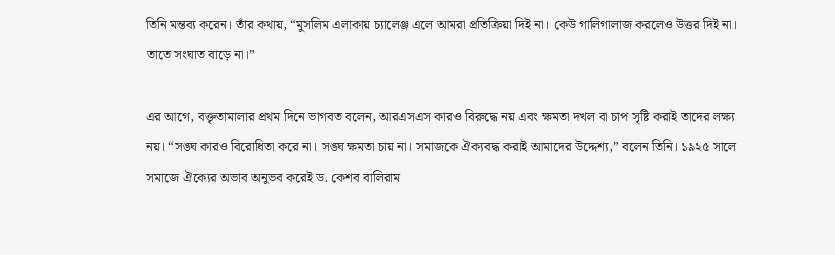তিনি মন্তব্য করেন। তাঁর কথায়, “মুসলিম এলাকায় চ্যালেঞ্জ এলে আমরা প্রতিক্রিয়া দিই না। কেউ গালিগালাজ করলেও উত্তর দিই না। তাতে সংঘাত বাড়ে না।”

এর আগে, বক্তৃতামালার প্রথম দিনে ভাগবত বলেন, আরএসএস কারও বিরুদ্ধে নয় এবং ক্ষমতা দখল বা চাপ সৃষ্টি করাই তাদের লক্ষ্য নয়। “সঙ্ঘ কারও বিরোধিতা করে না। সঙ্ঘ ক্ষমতা চায় না। সমাজকে ঐক্যবদ্ধ করাই আমাদের উদ্দেশ্য,” বলেন তিনি। ১৯২৫ সালে সমাজে ঐক্যের অভাব অনুভব করেই ড. কেশব বালিরাম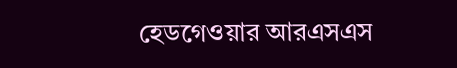হেডগেওয়ার আরএসএস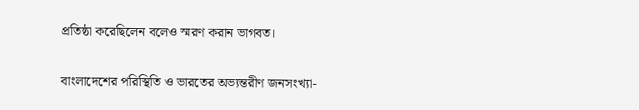প্রতিষ্ঠা করেছিলেন বলেও স্মরণ করান ভাগবত।

বাংলাদেশের পরিস্থিতি ও ভারতের অভ্যন্তরীণ জনসংখ্যা-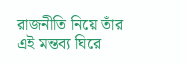রাজনীতি নিয়ে তাঁর এই মন্তব্য ঘিরে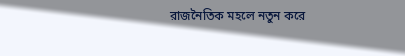রাজনৈতিক মহলে নতুন করে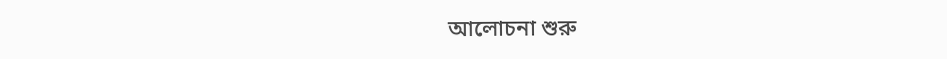আলোচনা শুরু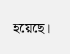হয়েছে।